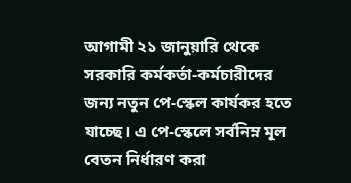আগামী ২১ জানুয়ারি থেকে সরকারি কর্মকর্তা-কর্মচারীদের জন্য নতুন পে-স্কেল কার্যকর হতে যাচ্ছে। এ পে-স্কেলে সর্বনিম্ন মূল বেতন নির্ধারণ করা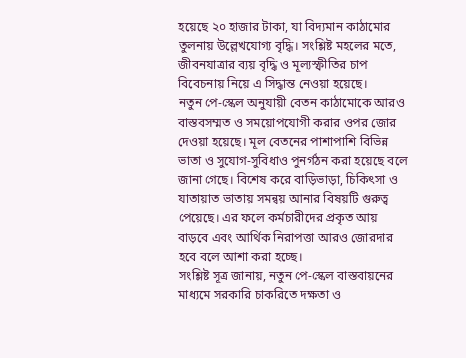হয়েছে ২০ হাজার টাকা, যা বিদ্যমান কাঠামোর তুলনায় উল্লেখযোগ্য বৃদ্ধি। সংশ্লিষ্ট মহলের মতে, জীবনযাত্রার ব্যয় বৃদ্ধি ও মূল্যস্ফীতির চাপ বিবেচনায় নিয়ে এ সিদ্ধান্ত নেওয়া হয়েছে।
নতুন পে-স্কেল অনুযায়ী বেতন কাঠামোকে আরও বাস্তবসম্মত ও সময়োপযোগী করার ওপর জোর দেওয়া হয়েছে। মূল বেতনের পাশাপাশি বিভিন্ন ভাতা ও সুযোগ-সুবিধাও পুনর্গঠন করা হয়েছে বলে জানা গেছে। বিশেষ করে বাড়িভাড়া, চিকিৎসা ও যাতায়াত ভাতায় সমন্বয় আনার বিষয়টি গুরুত্ব পেয়েছে। এর ফলে কর্মচারীদের প্রকৃত আয় বাড়বে এবং আর্থিক নিরাপত্তা আরও জোরদার হবে বলে আশা করা হচ্ছে।
সংশ্লিষ্ট সূত্র জানায়, নতুন পে-স্কেল বাস্তবায়নের মাধ্যমে সরকারি চাকরিতে দক্ষতা ও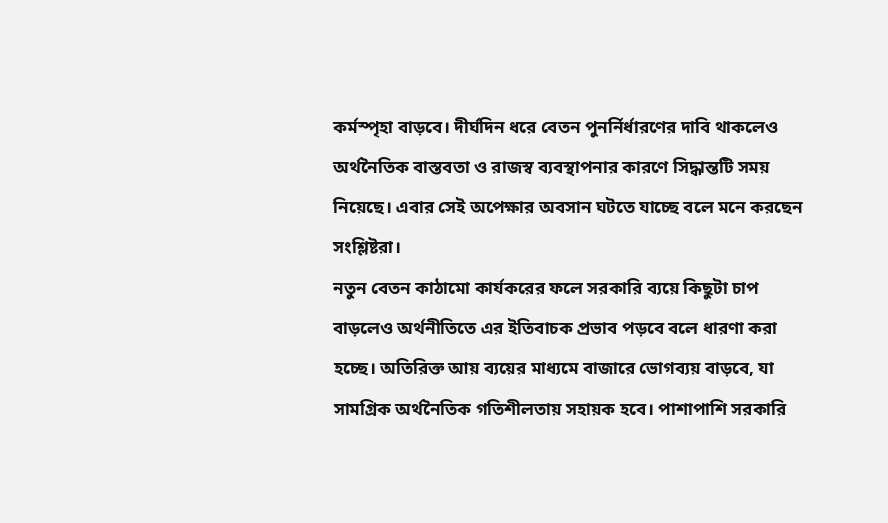কর্মস্পৃহা বাড়বে। দীর্ঘদিন ধরে বেতন পুনর্নির্ধারণের দাবি থাকলেও অর্থনৈতিক বাস্তবতা ও রাজস্ব ব্যবস্থাপনার কারণে সিদ্ধান্তটি সময় নিয়েছে। এবার সেই অপেক্ষার অবসান ঘটতে যাচ্ছে বলে মনে করছেন সংশ্লিষ্টরা।
নতুন বেতন কাঠামো কার্যকরের ফলে সরকারি ব্যয়ে কিছুটা চাপ বাড়লেও অর্থনীতিতে এর ইতিবাচক প্রভাব পড়বে বলে ধারণা করা হচ্ছে। অতিরিক্ত আয় ব্যয়ের মাধ্যমে বাজারে ভোগব্যয় বাড়বে, যা সামগ্রিক অর্থনৈতিক গতিশীলতায় সহায়ক হবে। পাশাপাশি সরকারি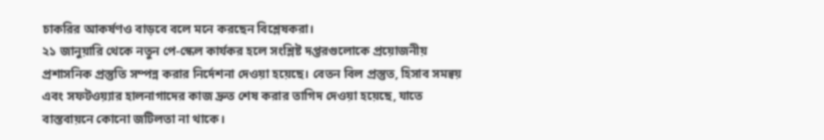চাকরির আকর্ষণও বাড়বে বলে মনে করছেন বিশ্লেষকরা।
২১ জানুয়ারি থেকে নতুন পে-স্কেল কার্যকর হলে সংশ্লিষ্ট দপ্তরগুলোকে প্রয়োজনীয় প্রশাসনিক প্রস্তুতি সম্পন্ন করার নির্দেশনা দেওয়া হয়েছে। বেতন বিল প্রস্তুত, হিসাব সমন্বয় এবং সফটওয়্যার হালনাগাদের কাজ দ্রুত শেষ করার তাগিদ দেওয়া হয়েছে, যাতে বাস্তবায়নে কোনো জটিলতা না থাকে।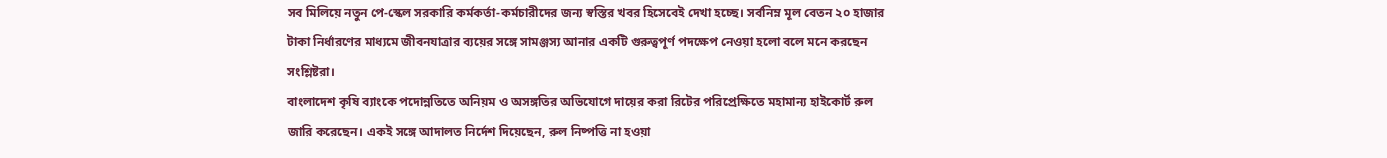সব মিলিয়ে নতুন পে-স্কেল সরকারি কর্মকর্তা-কর্মচারীদের জন্য স্বস্তির খবর হিসেবেই দেখা হচ্ছে। সর্বনিম্ন মূল বেতন ২০ হাজার টাকা নির্ধারণের মাধ্যমে জীবনযাত্রার ব্যয়ের সঙ্গে সামঞ্জস্য আনার একটি গুরুত্বপূর্ণ পদক্ষেপ নেওয়া হলো বলে মনে করছেন সংশ্লিষ্টরা।
বাংলাদেশ কৃষি ব্যাংকে পদোন্নতিতে অনিয়ম ও অসঙ্গতির অভিযোগে দায়ের করা রিটের পরিপ্রেক্ষিতে মহামান্য হাইকোর্ট রুল জারি করেছেন। একই সঙ্গে আদালত নির্দেশ দিয়েছেন, রুল নিষ্পত্তি না হওয়া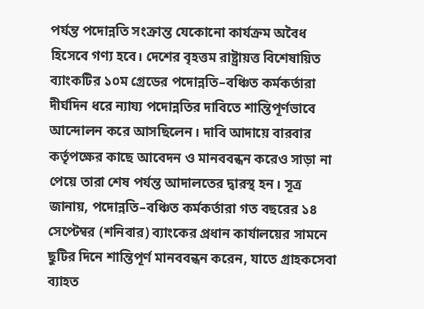পর্যন্ত পদোন্নতি সংক্রান্ত যেকোনো কার্যক্রম অবৈধ হিসেবে গণ্য হবে। দেশের বৃহত্তম রাষ্ট্রায়ত্ত বিশেষায়িত ব্যাংকটির ১০ম গ্রেডের পদোন্নতি–বঞ্চিত কর্মকর্তারা দীর্ঘদিন ধরে ন্যায্য পদোন্নতির দাবিতে শান্তিপূর্ণভাবে আন্দোলন করে আসছিলেন। দাবি আদায়ে বারবার কর্তৃপক্ষের কাছে আবেদন ও মানববন্ধন করেও সাড়া না পেয়ে তারা শেষ পর্যন্ত আদালতের দ্বারস্থ হন। সূত্র জানায়, পদোন্নতি–বঞ্চিত কর্মকর্তারা গত বছরের ১৪ সেপ্টেম্বর (শনিবার) ব্যাংকের প্রধান কার্যালয়ের সামনে ছুটির দিনে শান্তিপূর্ণ মানববন্ধন করেন, যাতে গ্রাহকসেবা ব্যাহত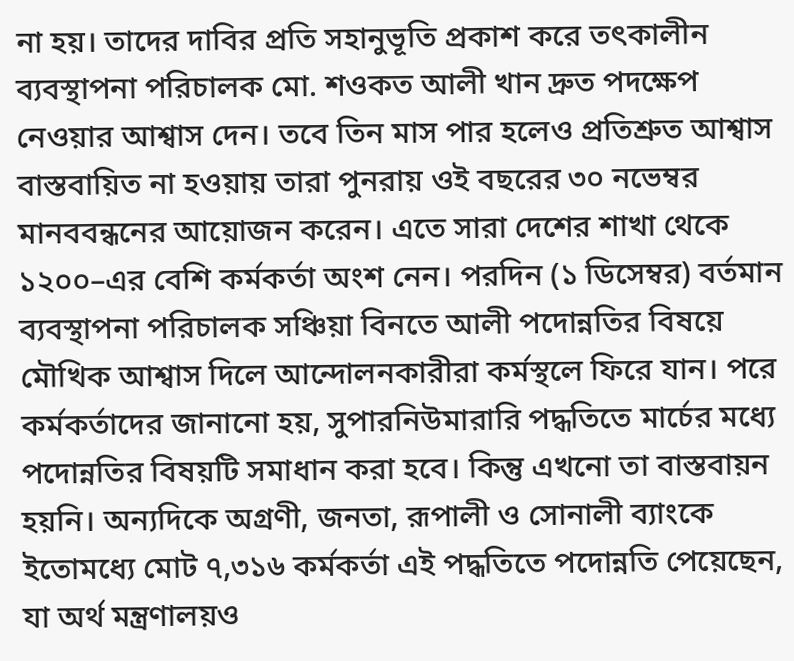না হয়। তাদের দাবির প্রতি সহানুভূতি প্রকাশ করে তৎকালীন ব্যবস্থাপনা পরিচালক মো. শওকত আলী খান দ্রুত পদক্ষেপ নেওয়ার আশ্বাস দেন। তবে তিন মাস পার হলেও প্রতিশ্রুত আশ্বাস বাস্তবায়িত না হওয়ায় তারা পুনরায় ওই বছরের ৩০ নভেম্বর মানববন্ধনের আয়োজন করেন। এতে সারা দেশের শাখা থেকে ১২০০–এর বেশি কর্মকর্তা অংশ নেন। পরদিন (১ ডিসেম্বর) বর্তমান ব্যবস্থাপনা পরিচালক সঞ্চিয়া বিনতে আলী পদোন্নতির বিষয়ে মৌখিক আশ্বাস দিলে আন্দোলনকারীরা কর্মস্থলে ফিরে যান। পরে কর্মকর্তাদের জানানো হয়, সুপারনিউমারারি পদ্ধতিতে মার্চের মধ্যে পদোন্নতির বিষয়টি সমাধান করা হবে। কিন্তু এখনো তা বাস্তবায়ন হয়নি। অন্যদিকে অগ্রণী, জনতা, রূপালী ও সোনালী ব্যাংকে ইতোমধ্যে মোট ৭,৩১৬ কর্মকর্তা এই পদ্ধতিতে পদোন্নতি পেয়েছেন, যা অর্থ মন্ত্রণালয়ও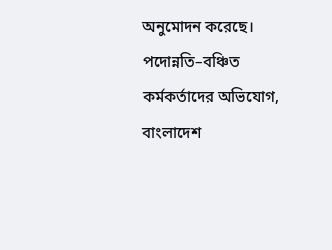অনুমোদন করেছে। পদোন্নতি–বঞ্চিত কর্মকর্তাদের অভিযোগ, বাংলাদেশ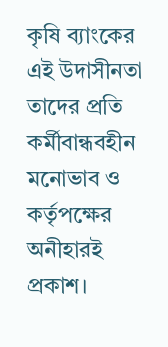কৃষি ব্যাংকের এই উদাসীনতা তাদের প্রতি কর্মীবান্ধবহীন মনোভাব ও কর্তৃপক্ষের অনীহারই প্রকাশ।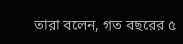তারা বলেন, গত বছরের ৫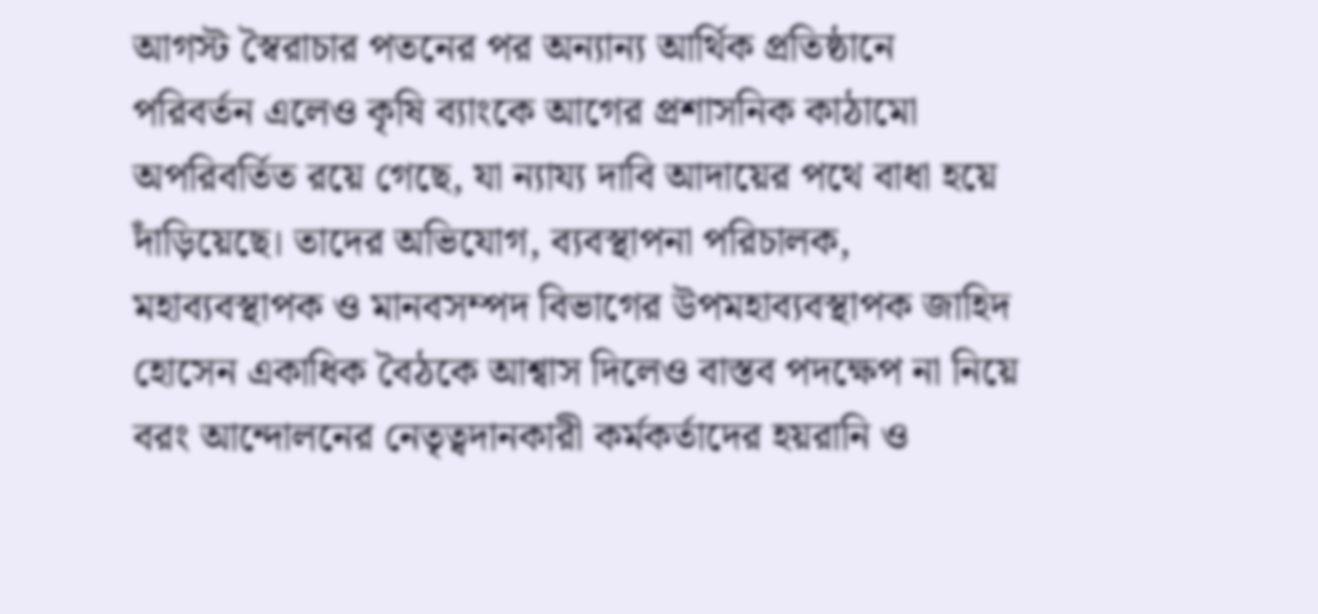আগস্ট স্বৈরাচার পতনের পর অন্যান্য আর্থিক প্রতিষ্ঠানে পরিবর্তন এলেও কৃষি ব্যাংকে আগের প্রশাসনিক কাঠামো অপরিবর্তিত রয়ে গেছে, যা ন্যায্য দাবি আদায়ের পথে বাধা হয়ে দাঁড়িয়েছে। তাদের অভিযোগ, ব্যবস্থাপনা পরিচালক, মহাব্যবস্থাপক ও মানবসম্পদ বিভাগের উপমহাব্যবস্থাপক জাহিদ হোসেন একাধিক বৈঠকে আশ্বাস দিলেও বাস্তব পদক্ষেপ না নিয়ে বরং আন্দোলনের নেতৃত্বদানকারী কর্মকর্তাদের হয়রানি ও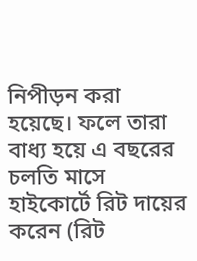নিপীড়ন করা হয়েছে। ফলে তারা বাধ্য হয়ে এ বছরের চলতি মাসে হাইকোর্টে রিট দায়ের করেন (রিট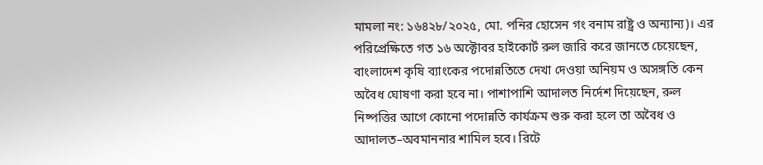মামলা নং: ১৬৪২৮/২০২৫, মো. পনির হোসেন গং বনাম রাষ্ট্র ও অন্যান্য)। এর পরিপ্রেক্ষিতে গত ১৬ অক্টোবর হাইকোর্ট রুল জারি করে জানতে চেয়েছেন, বাংলাদেশ কৃষি ব্যাংকের পদোন্নতিতে দেখা দেওয়া অনিয়ম ও অসঙ্গতি কেন অবৈধ ঘোষণা করা হবে না। পাশাপাশি আদালত নির্দেশ দিয়েছেন, রুল নিষ্পত্তির আগে কোনো পদোন্নতি কার্যক্রম শুরু করা হলে তা অবৈধ ও আদালত–অবমাননার শামিল হবে। রিটে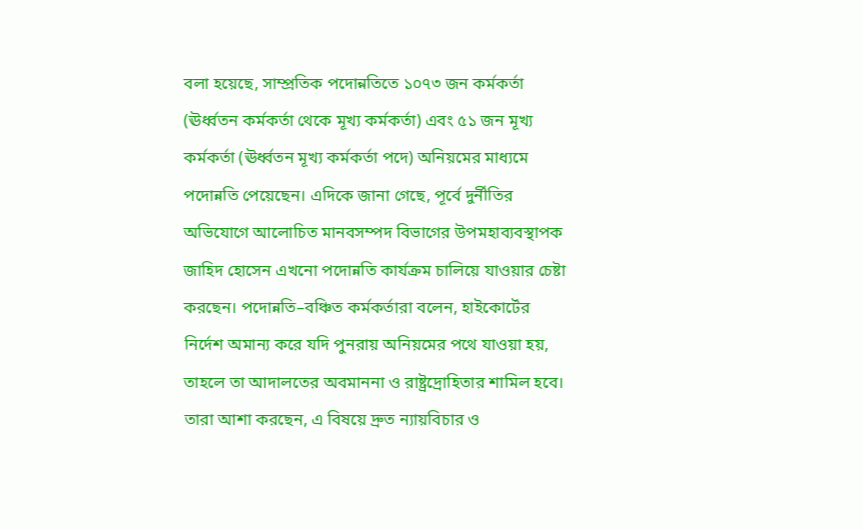বলা হয়েছে, সাম্প্রতিক পদোন্নতিতে ১০৭৩ জন কর্মকর্তা (ঊর্ধ্বতন কর্মকর্তা থেকে মূখ্য কর্মকর্তা) এবং ৫১ জন মূখ্য কর্মকর্তা (ঊর্ধ্বতন মূখ্য কর্মকর্তা পদে) অনিয়মের মাধ্যমে পদোন্নতি পেয়েছেন। এদিকে জানা গেছে, পূর্বে দুর্নীতির অভিযোগে আলোচিত মানবসম্পদ বিভাগের উপমহাব্যবস্থাপক জাহিদ হোসেন এখনো পদোন্নতি কার্যক্রম চালিয়ে যাওয়ার চেষ্টা করছেন। পদোন্নতি–বঞ্চিত কর্মকর্তারা বলেন, হাইকোর্টের নির্দেশ অমান্য করে যদি পুনরায় অনিয়মের পথে যাওয়া হয়, তাহলে তা আদালতের অবমাননা ও রাষ্ট্রদ্রোহিতার শামিল হবে। তারা আশা করছেন, এ বিষয়ে দ্রুত ন্যায়বিচার ও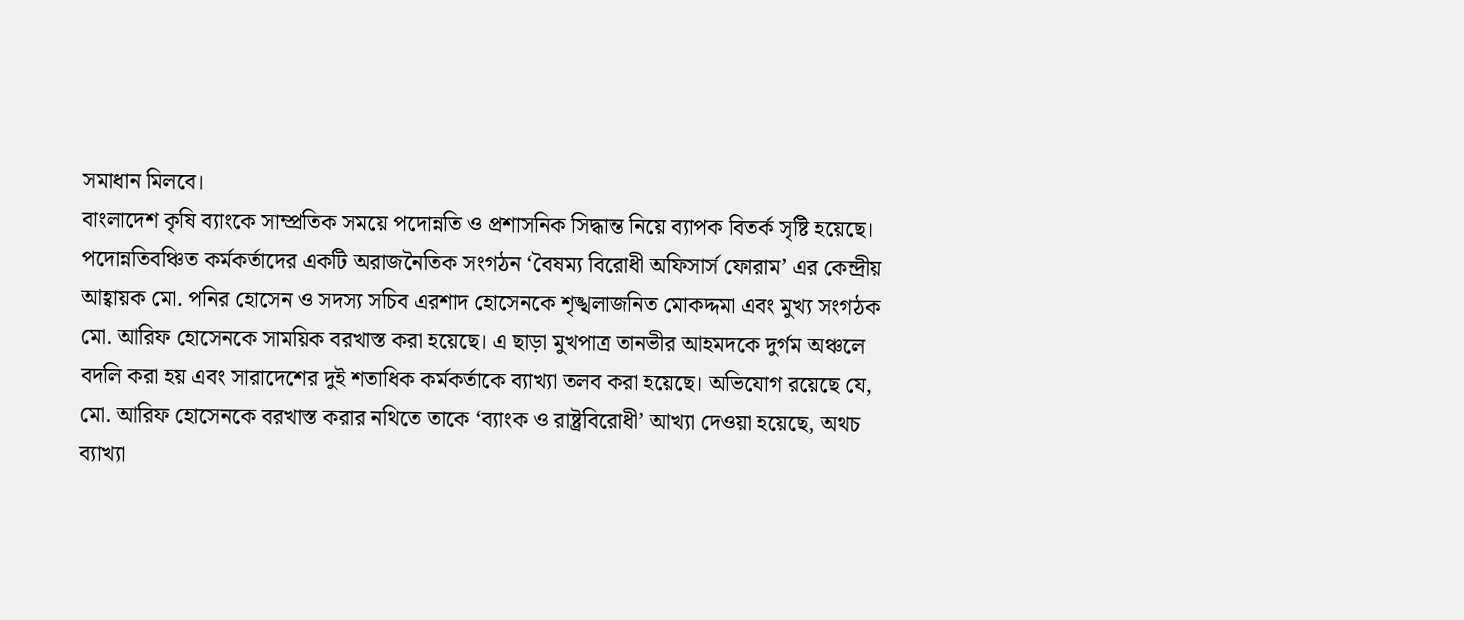সমাধান মিলবে।
বাংলাদেশ কৃষি ব্যাংকে সাম্প্রতিক সময়ে পদোন্নতি ও প্রশাসনিক সিদ্ধান্ত নিয়ে ব্যাপক বিতর্ক সৃষ্টি হয়েছে। পদোন্নতিবঞ্চিত কর্মকর্তাদের একটি অরাজনৈতিক সংগঠন ‘বৈষম্য বিরোধী অফিসার্স ফোরাম’ এর কেন্দ্রীয় আহ্বায়ক মো. পনির হোসেন ও সদস্য সচিব এরশাদ হোসেনকে শৃঙ্খলাজনিত মোকদ্দমা এবং মুখ্য সংগঠক মো. আরিফ হোসেনকে সাময়িক বরখাস্ত করা হয়েছে। এ ছাড়া মুখপাত্র তানভীর আহমদকে দুর্গম অঞ্চলে বদলি করা হয় এবং সারাদেশের দুই শতাধিক কর্মকর্তাকে ব্যাখ্যা তলব করা হয়েছে। অভিযোগ রয়েছে যে, মো. আরিফ হোসেনকে বরখাস্ত করার নথিতে তাকে ‘ব্যাংক ও রাষ্ট্রবিরোধী’ আখ্যা দেওয়া হয়েছে, অথচ ব্যাখ্যা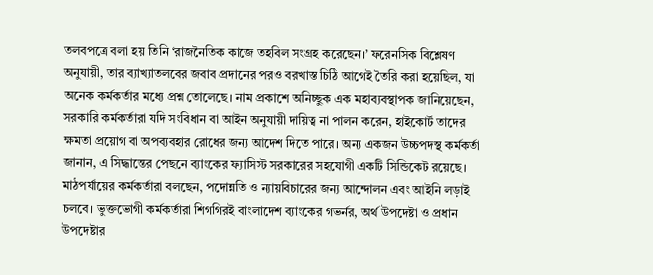তলবপত্রে বলা হয় তিনি ‘রাজনৈতিক কাজে তহবিল সংগ্রহ করেছেন।’ ফরেনসিক বিশ্লেষণ অনুযায়ী, তার ব্যাখ্যাতলবের জবাব প্রদানের পরও বরখাস্ত চিঠি আগেই তৈরি করা হয়েছিল, যা অনেক কর্মকর্তার মধ্যে প্রশ্ন তোলেছে। নাম প্রকাশে অনিচ্ছুক এক মহাব্যবস্থাপক জানিয়েছেন, সরকারি কর্মকর্তারা যদি সংবিধান বা আইন অনুযায়ী দায়িত্ব না পালন করেন, হাইকোর্ট তাদের ক্ষমতা প্রয়োগ বা অপব্যবহার রোধের জন্য আদেশ দিতে পারে। অন্য একজন উচ্চপদস্থ কর্মকর্তা জানান, এ সিদ্ধান্তের পেছনে ব্যাংকের ফ্যাসিস্ট সরকারের সহযোগী একটি সিন্ডিকেট রয়েছে। মাঠপর্যায়ের কর্মকর্তারা বলছেন, পদোন্নতি ও ন্যায়বিচারের জন্য আন্দোলন এবং আইনি লড়াই চলবে। ভুক্তভোগী কর্মকর্তারা শিগগিরই বাংলাদেশ ব্যাংকের গভর্নর, অর্থ উপদেষ্টা ও প্রধান উপদেষ্টার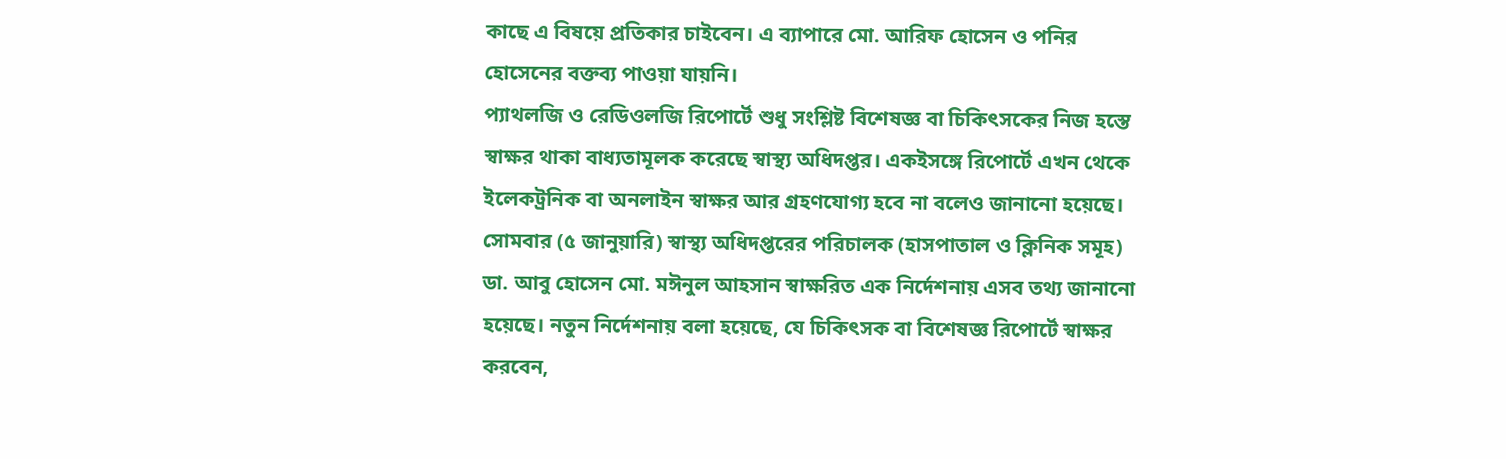কাছে এ বিষয়ে প্রতিকার চাইবেন। এ ব্যাপারে মো. আরিফ হোসেন ও পনির হোসেনের বক্তব্য পাওয়া যায়নি।
প্যাথলজি ও রেডিওলজি রিপোর্টে শুধু সংশ্লিষ্ট বিশেষজ্ঞ বা চিকিৎসকের নিজ হস্তে স্বাক্ষর থাকা বাধ্যতামূলক করেছে স্বাস্থ্য অধিদপ্তর। একইসঙ্গে রিপোর্টে এখন থেকে ইলেকট্রনিক বা অনলাইন স্বাক্ষর আর গ্রহণযোগ্য হবে না বলেও জানানো হয়েছে। সোমবার (৫ জানুয়ারি) স্বাস্থ্য অধিদপ্তরের পরিচালক (হাসপাতাল ও ক্লিনিক সমূহ) ডা. আবু হোসেন মো. মঈনুল আহসান স্বাক্ষরিত এক নির্দেশনায় এসব তথ্য জানানো হয়েছে। নতুন নির্দেশনায় বলা হয়েছে, যে চিকিৎসক বা বিশেষজ্ঞ রিপোর্টে স্বাক্ষর করবেন,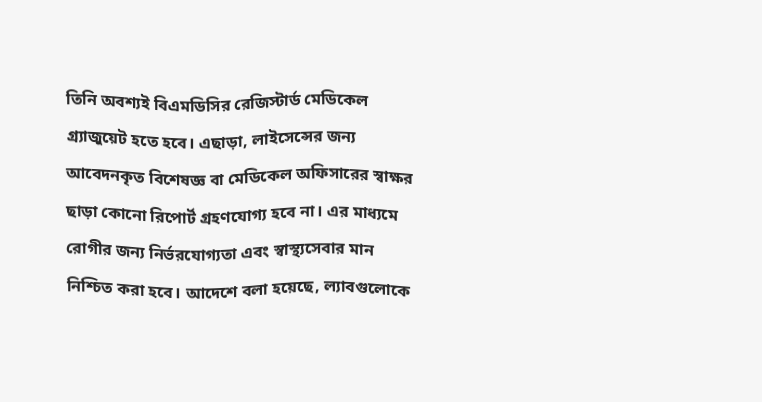তিনি অবশ্যই বিএমডিসির রেজিস্টার্ড মেডিকেল গ্র্যাজুয়েট হতে হবে। এছাড়া, লাইসেন্সের জন্য আবেদনকৃত বিশেষজ্ঞ বা মেডিকেল অফিসারের স্বাক্ষর ছাড়া কোনো রিপোর্ট গ্রহণযোগ্য হবে না। এর মাধ্যমে রোগীর জন্য নির্ভরযোগ্যতা এবং স্বাস্থ্যসেবার মান নিশ্চিত করা হবে। আদেশে বলা হয়েছে, ল্যাবগুলোকে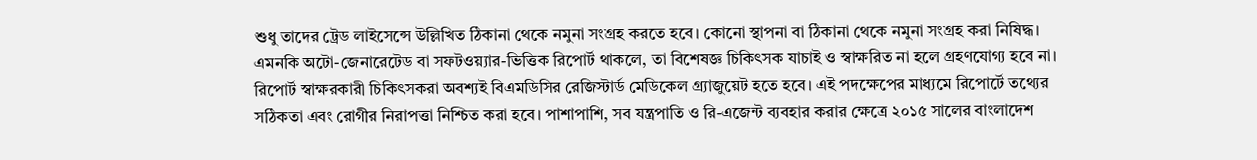শুধু তাদের ট্রেড লাইসেন্সে উল্লিখিত ঠিকানা থেকে নমুনা সংগ্রহ করতে হবে। কোনো স্থাপনা বা ঠিকানা থেকে নমুনা সংগ্রহ করা নিষিদ্ধ। এমনকি অটো-জেনারেটেড বা সফটওয়্যার-ভিত্তিক রিপোর্ট থাকলে, তা বিশেষজ্ঞ চিকিৎসক যাচাই ও স্বাক্ষরিত না হলে গ্রহণযোগ্য হবে না। রিপোর্ট স্বাক্ষরকারী চিকিৎসকরা অবশ্যই বিএমডিসির রেজিস্টার্ড মেডিকেল গ্র্যাজুয়েট হতে হবে। এই পদক্ষেপের মাধ্যমে রিপোর্টে তথ্যের সঠিকতা এবং রোগীর নিরাপত্তা নিশ্চিত করা হবে। পাশাপাশি, সব যন্ত্রপাতি ও রি-এজেন্ট ব্যবহার করার ক্ষেত্রে ২০১৫ সালের বাংলাদেশ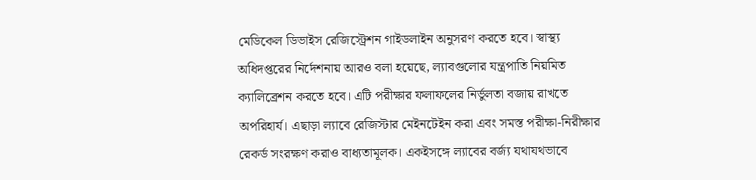মেডিকেল ডিভাইস রেজিস্ট্রেশন গাইডলাইন অনুসরণ করতে হবে। স্বাস্থ্য অধিদপ্তরের নির্দেশনায় আরও বলা হয়েছে, ল্যাবগুলোর যন্ত্রপাতি নিয়মিত ক্যালিব্রেশন করতে হবে। এটি পরীক্ষার ফলাফলের নির্ভুলতা বজায় রাখতে অপরিহার্য। এছাড়া ল্যাবে রেজিস্টার মেইনটেইন করা এবং সমস্ত পরীক্ষা-নিরীক্ষার রেকর্ড সংরক্ষণ করাও বাধ্যতামূলক। একইসঙ্গে ল্যাবের বর্জ্য যথাযথভাবে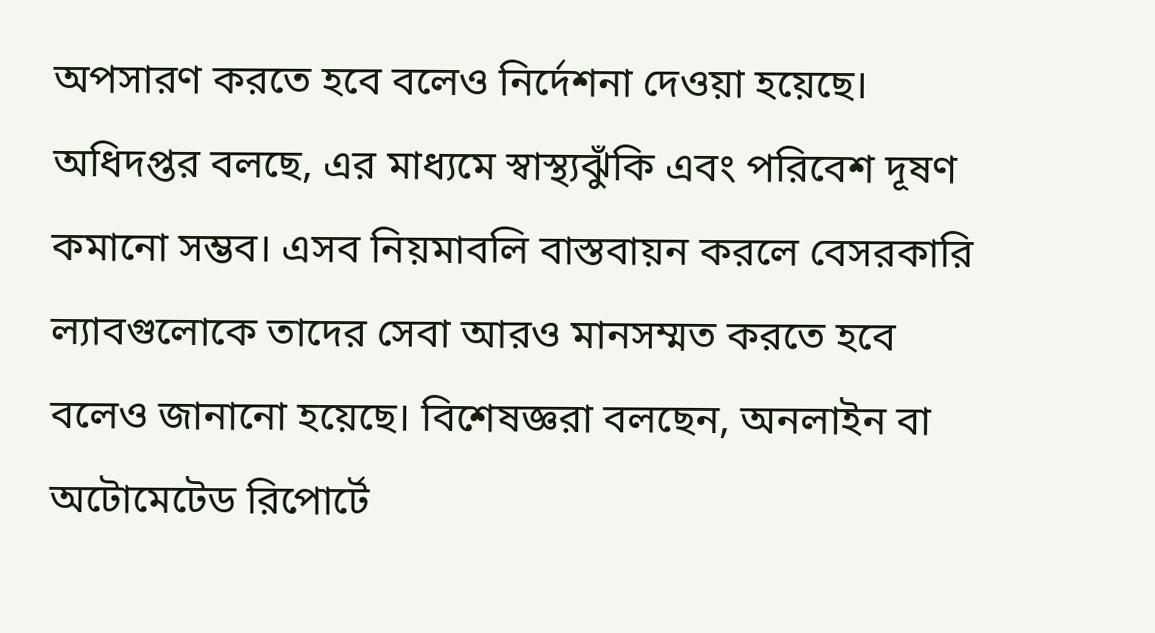অপসারণ করতে হবে বলেও নির্দেশনা দেওয়া হয়েছে। অধিদপ্তর বলছে, এর মাধ্যমে স্বাস্থ্যঝুঁকি এবং পরিবেশ দূষণ কমানো সম্ভব। এসব নিয়মাবলি বাস্তবায়ন করলে বেসরকারি ল্যাবগুলোকে তাদের সেবা আরও মানসম্মত করতে হবে বলেও জানানো হয়েছে। বিশেষজ্ঞরা বলছেন, অনলাইন বা অটোমেটেড রিপোর্টে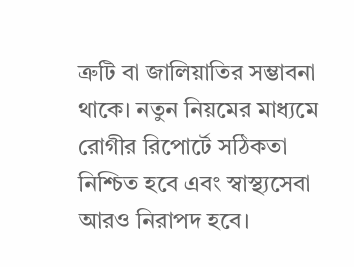ত্রুটি বা জালিয়াতির সম্ভাবনা থাকে। নতুন নিয়মের মাধ্যমে রোগীর রিপোর্টে সঠিকতা নিশ্চিত হবে এবং স্বাস্থ্যসেবা আরও নিরাপদ হবে।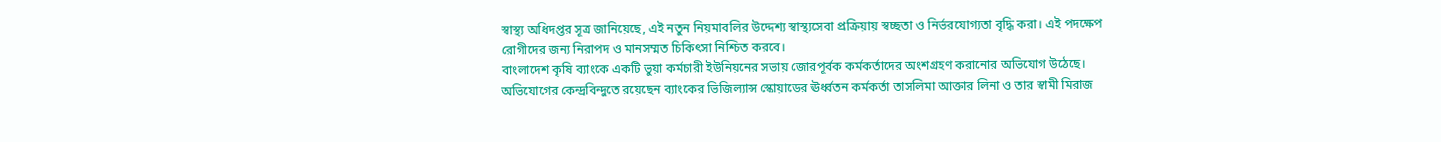স্বাস্থ্য অধিদপ্তর সূত্র জানিয়েছে, এই নতুন নিয়মাবলির উদ্দেশ্য স্বাস্থ্যসেবা প্রক্রিয়ায় স্বচ্ছতা ও নির্ভরযোগ্যতা বৃদ্ধি করা। এই পদক্ষেপ রোগীদের জন্য নিরাপদ ও মানসম্মত চিকিৎসা নিশ্চিত করবে।
বাংলাদেশ কৃষি ব্যাংকে একটি ভুয়া কর্মচারী ইউনিয়নের সভায় জোরপূর্বক কর্মকর্তাদের অংশগ্রহণ করানোর অভিযোগ উঠেছে। অভিযোগের কেন্দ্রবিন্দুতে রয়েছেন ব্যাংকের ভিজিল্যান্স স্কোয়াডের ঊর্ধ্বতন কর্মকর্তা তাসলিমা আক্তার লিনা ও তার স্বামী মিরাজ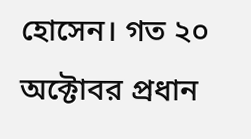হোসেন। গত ২০ অক্টোবর প্রধান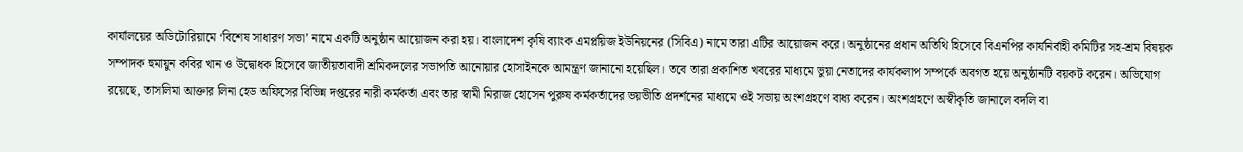কার্যালয়ের অডিটোরিয়ামে ‘বিশেষ সাধারণ সভা’ নামে একটি অনুষ্ঠান আয়োজন করা হয়। বাংলাদেশ কৃষি ব্যাংক এমপ্লয়িজ ইউনিয়নের (সিবিএ) নামে তারা এটির আয়োজন করে। অনুষ্ঠানের প্রধান অতিথি হিসেবে বিএনপির কার্যনির্বাহী কমিটির সহ-শ্রম বিষয়ক সম্পাদক হুমায়ুন কবির খান ও উদ্বোধক হিসেবে জাতীয়তাবাদী শ্রমিকদলের সভাপতি আনোয়ার হোসাইনকে আমন্ত্রণ জানানো হয়েছিল। তবে তারা প্রকাশিত খবরের মাধ্যমে ভুয়া নেতাদের কার্যকলাপ সম্পর্কে অবগত হয়ে অনুষ্ঠানটি বয়কট করেন। অভিযোগ রয়েছে, তাসলিমা আক্তার লিনা হেড অফিসের বিভিন্ন দপ্তরের নারী কর্মকর্তা এবং তার স্বামী মিরাজ হোসেন পুরুষ কর্মকর্তাদের ভয়ভীতি প্রদর্শনের মাধ্যমে ওই সভায় অংশগ্রহণে বাধ্য করেন। অংশগ্রহণে অস্বীকৃতি জানালে বদলি বা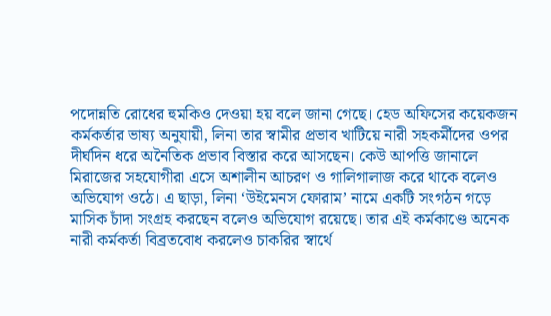পদোন্নতি রোধের হুমকিও দেওয়া হয় বলে জানা গেছে। হেড অফিসের কয়েকজন কর্মকর্তার ভাষ্য অনুযায়ী, লিনা তার স্বামীর প্রভাব খাটিয়ে নারী সহকর্মীদের ওপর দীর্ঘদিন ধরে অনৈতিক প্রভাব বিস্তার করে আসছেন। কেউ আপত্তি জানালে মিরাজের সহযোগীরা এসে অশালীন আচরণ ও গালিগালাজ করে থাকে বলেও অভিযোগ ওঠে। এ ছাড়া, লিনা ‘উইমেনস ফোরাম’ নামে একটি সংগঠন গড়ে মাসিক চাঁদা সংগ্রহ করছেন বলেও অভিযোগ রয়েছে। তার এই কর্মকাণ্ডে অনেক নারী কর্মকর্তা বিব্রতবোধ করলেও চাকরির স্বার্থে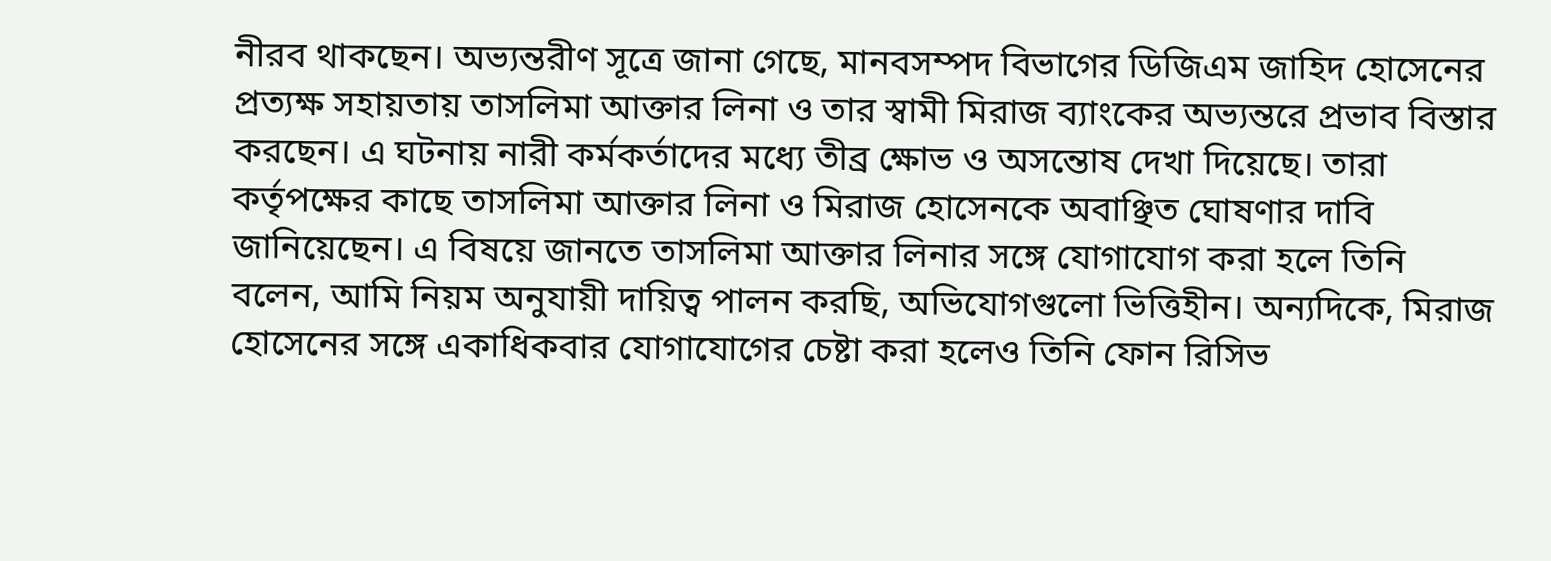নীরব থাকছেন। অভ্যন্তরীণ সূত্রে জানা গেছে, মানবসম্পদ বিভাগের ডিজিএম জাহিদ হোসেনের প্রত্যক্ষ সহায়তায় তাসলিমা আক্তার লিনা ও তার স্বামী মিরাজ ব্যাংকের অভ্যন্তরে প্রভাব বিস্তার করছেন। এ ঘটনায় নারী কর্মকর্তাদের মধ্যে তীব্র ক্ষোভ ও অসন্তোষ দেখা দিয়েছে। তারা কর্তৃপক্ষের কাছে তাসলিমা আক্তার লিনা ও মিরাজ হোসেনকে অবাঞ্ছিত ঘোষণার দাবি জানিয়েছেন। এ বিষয়ে জানতে তাসলিমা আক্তার লিনার সঙ্গে যোগাযোগ করা হলে তিনি বলেন, আমি নিয়ম অনুযায়ী দায়িত্ব পালন করছি, অভিযোগগুলো ভিত্তিহীন। অন্যদিকে, মিরাজ হোসেনের সঙ্গে একাধিকবার যোগাযোগের চেষ্টা করা হলেও তিনি ফোন রিসিভ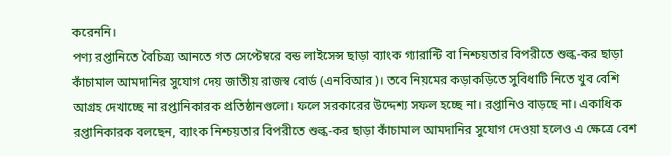করেননি।
পণ্য রপ্তানিতে বৈচিত্র্য আনতে গত সেপ্টেম্বরে বন্ড লাইসেন্স ছাড়া ব্যাংক গ্যারান্টি বা নিশ্চয়তার বিপরীতে শুল্ক-কর ছাড়া কাঁচামাল আমদানির সুযোগ দেয় জাতীয় রাজস্ব বোর্ড (এনবিআর)। তবে নিয়মের কড়াকড়িতে সুবিধাটি নিতে খুব বেশি আগ্রহ দেখাচ্ছে না রপ্তানিকারক প্রতিষ্ঠানগুলো। ফলে সরকারের উদ্দেশ্য সফল হচ্ছে না। রপ্তানিও বাড়ছে না। একাধিক রপ্তানিকারক বলছেন, ব্যাংক নিশ্চয়তার বিপরীতে শুল্ক-কর ছাড়া কাঁচামাল আমদানির সুযোগ দেওয়া হলেও এ ক্ষেত্রে বেশ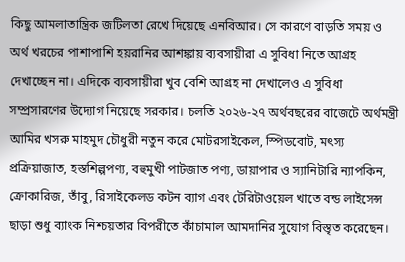কিছু আমলাতান্ত্রিক জটিলতা রেখে দিয়েছে এনবিআর। সে কারণে বাড়তি সময় ও অর্থ খরচের পাশাপাশি হয়রানির আশঙ্কায় ব্যবসায়ীরা এ সুবিধা নিতে আগ্রহ দেখাচ্ছেন না। এদিকে ব্যবসায়ীরা খুব বেশি আগ্রহ না দেখালেও এ সুবিধা সম্প্রসারণের উদ্যোগ নিয়েছে সরকার। চলতি ২০২৬-২৭ অর্থবছরের বাজেটে অর্থমন্ত্রী আমির খসরু মাহমুদ চৌধুরী নতুন করে মোটরসাইকেল, স্পিডবোট, মৎস্য প্রক্রিয়াজাত, হস্তশিল্পপণ্য, বহুমুখী পাটজাত পণ্য, ডায়াপার ও স্যানিটারি ন্যাপকিন, ক্রোকারিজ, তাঁবু, রিসাইকেলড কটন ব্যাগ এবং টেরিটাওয়েল খাতে বন্ড লাইসেন্স ছাড়া শুধু ব্যাংক নিশ্চয়তার বিপরীতে কাঁচামাল আমদানির সুযোগ বিস্তৃত করেছেন।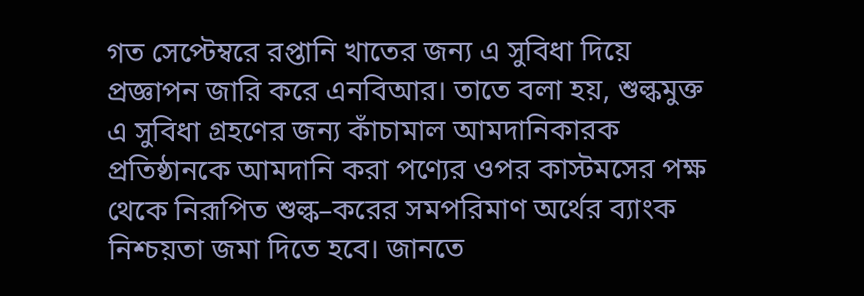গত সেপ্টেম্বরে রপ্তানি খাতের জন্য এ সুবিধা দিয়ে প্রজ্ঞাপন জারি করে এনবিআর। তাতে বলা হয়, শুল্কমুক্ত এ সুবিধা গ্রহণের জন্য কাঁচামাল আমদানিকারক প্রতিষ্ঠানকে আমদানি করা পণ্যের ওপর কাস্টমসের পক্ষ থেকে নিরূপিত শুল্ক–করের সমপরিমাণ অর্থের ব্যাংক নিশ্চয়তা জমা দিতে হবে। জানতে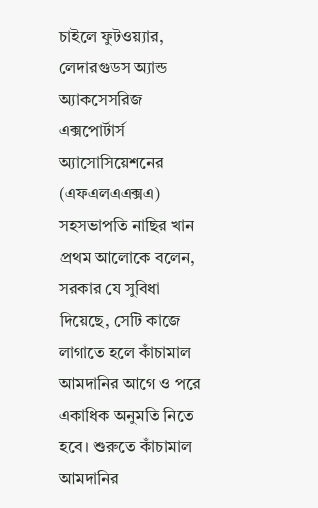চাইলে ফুটওয়্যার, লেদারগুডস অ্যান্ড অ্যাকসেসরিজ এক্সপোর্টার্স অ্যাসোসিয়েশনের (এফএলএএক্সএ) সহসভাপতি নাছির খান প্রথম আলোকে বলেন, সরকার যে সুবিধা দিয়েছে, সেটি কাজে লাগাতে হলে কাঁচামাল আমদানির আগে ও পরে একাধিক অনুমতি নিতে হবে। শুরুতে কাঁচামাল আমদানির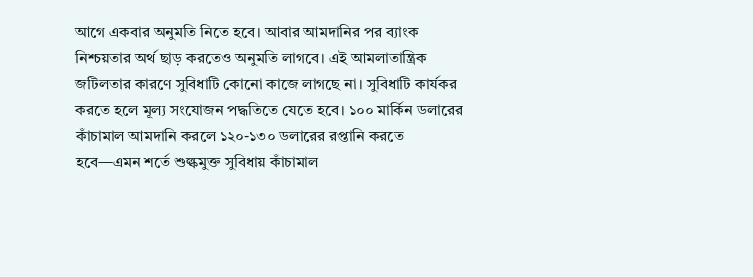আগে একবার অনুমতি নিতে হবে। আবার আমদানির পর ব্যাংক নিশ্চয়তার অর্থ ছাড় করতেও অনুমতি লাগবে। এই আমলাতান্ত্রিক জটিলতার কারণে সুবিধাটি কোনো কাজে লাগছে না। সুবিধাটি কার্যকর করতে হলে মূল্য সংযোজন পদ্ধতিতে যেতে হবে। ১০০ মার্কিন ডলারের কাঁচামাল আমদানি করলে ১২০-১৩০ ডলারের রপ্তানি করতে হবে—এমন শর্তে শুল্কমুক্ত সুবিধায় কাঁচামাল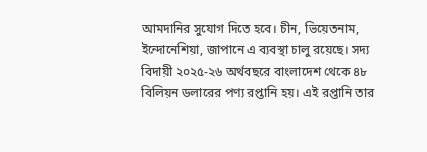আমদানির সুযোগ দিতে হবে। চীন, ভিয়েতনাম, ইন্দোনেশিয়া, জাপানে এ ব্যবস্থা চালু রয়েছে। সদ্য বিদায়ী ২০২৫-২৬ অর্থবছরে বাংলাদেশ থেকে ৪৮ বিলিয়ন ডলারের পণ্য রপ্তানি হয়। এই রপ্তানি তার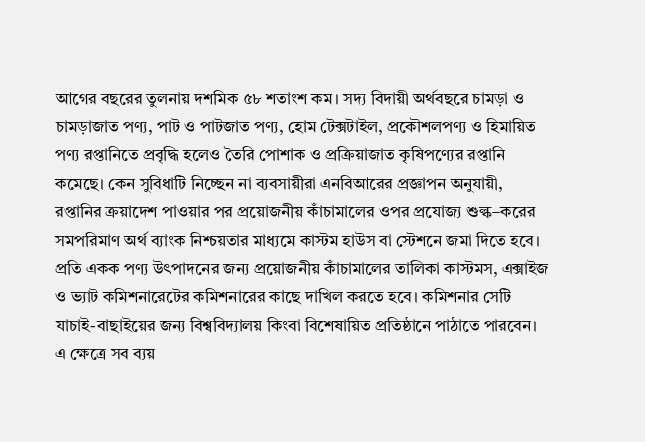আগের বছরের তুলনায় দশমিক ৫৮ শতাংশ কম। সদ্য বিদায়ী অর্থবছরে চামড়া ও চামড়াজাত পণ্য, পাট ও পাটজাত পণ্য, হোম টেক্সটাইল, প্রকৌশলপণ্য ও হিমায়িত পণ্য রপ্তানিতে প্রবৃদ্ধি হলেও তৈরি পোশাক ও প্রক্রিয়াজাত কৃষিপণ্যের রপ্তানি কমেছে। কেন সুবিধাটি নিচ্ছেন না ব্যবসায়ীরা এনবিআরের প্রজ্ঞাপন অনুযায়ী, রপ্তানির ক্রয়াদেশ পাওয়ার পর প্রয়োজনীয় কাঁচামালের ওপর প্রযোজ্য শুল্ক–করের সমপরিমাণ অর্থ ব্যাংক নিশ্চয়তার মাধ্যমে কাস্টম হাউস বা স্টেশনে জমা দিতে হবে। প্রতি একক পণ্য উৎপাদনের জন্য প্রয়োজনীয় কাঁচামালের তালিকা কাস্টমস, এক্সাইজ ও ভ্যাট কমিশনারেটের কমিশনারের কাছে দাখিল করতে হবে। কমিশনার সেটি যাচাই-বাছাইয়ের জন্য বিশ্ববিদ্যালয় কিংবা বিশেষায়িত প্রতিষ্ঠানে পাঠাতে পারবেন। এ ক্ষেত্রে সব ব্যয়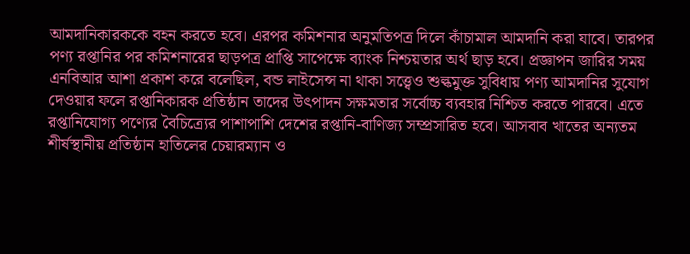আমদানিকারককে বহন করতে হবে। এরপর কমিশনার অনুমতিপত্র দিলে কাঁচামাল আমদানি করা যাবে। তারপর পণ্য রপ্তানির পর কমিশনারের ছাড়পত্র প্রাপ্তি সাপেক্ষে ব্যাংক নিশ্চয়তার অর্থ ছাড় হবে। প্রজ্ঞাপন জারির সময় এনবিআর আশা প্রকাশ করে বলেছিল, বন্ড লাইসেন্স না থাকা সত্ত্বেও শুল্কমুক্ত সুবিধায় পণ্য আমদানির সুযোগ দেওয়ার ফলে রপ্তানিকারক প্রতিষ্ঠান তাদের উৎপাদন সক্ষমতার সর্বোচ্চ ব্যবহার নিশ্চিত করতে পারবে। এতে রপ্তানিযোগ্য পণ্যের বৈচিত্র্যের পাশাপাশি দেশের রপ্তানি-বাণিজ্য সম্প্রসারিত হবে। আসবাব খাতের অন্যতম শীর্ষস্থানীয় প্রতিষ্ঠান হাতিলের চেয়ারম্যান ও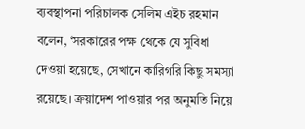ব্যবস্থাপনা পরিচালক সেলিম এইচ রহমান বলেন, ‘সরকারের পক্ষ থেকে যে সুবিধা দেওয়া হয়েছে, সেখানে কারিগরি কিছু সমস্যা রয়েছে। ক্রয়াদেশ পাওয়ার পর অনুমতি নিয়ে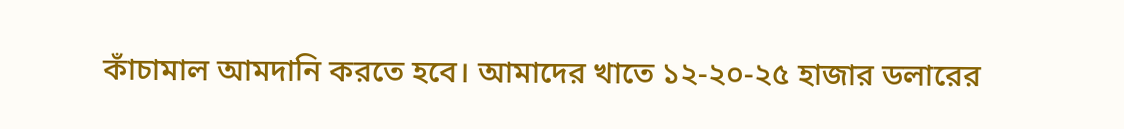কাঁচামাল আমদানি করতে হবে। আমাদের খাতে ১২-২০-২৫ হাজার ডলারের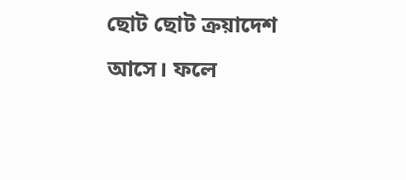ছোট ছোট ক্রয়াদেশ আসে। ফলে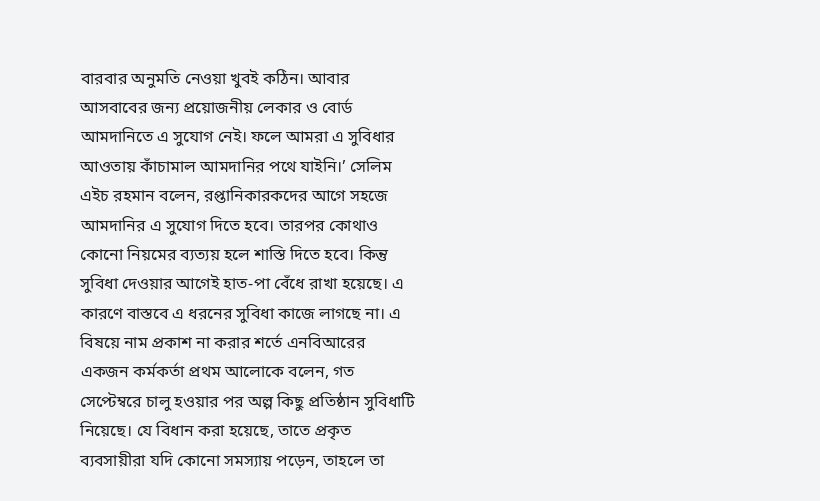বারবার অনুমতি নেওয়া খুবই কঠিন। আবার আসবাবের জন্য প্রয়োজনীয় লেকার ও বোর্ড আমদানিতে এ সুযোগ নেই। ফলে আমরা এ সুবিধার আওতায় কাঁচামাল আমদানির পথে যাইনি।’ সেলিম এইচ রহমান বলেন, রপ্তানিকারকদের আগে সহজে আমদানির এ সুযোগ দিতে হবে। তারপর কোথাও কোনো নিয়মের ব্যত্যয় হলে শাস্তি দিতে হবে। কিন্তু সুবিধা দেওয়ার আগেই হাত-পা বেঁধে রাখা হয়েছে। এ কারণে বাস্তবে এ ধরনের সুবিধা কাজে লাগছে না। এ বিষয়ে নাম প্রকাশ না করার শর্তে এনবিআরের একজন কর্মকর্তা প্রথম আলোকে বলেন, গত সেপ্টেম্বরে চালু হওয়ার পর অল্প কিছু প্রতিষ্ঠান সুবিধাটি নিয়েছে। যে বিধান করা হয়েছে, তাতে প্রকৃত ব্যবসায়ীরা যদি কোনো সমস্যায় পড়েন, তাহলে তা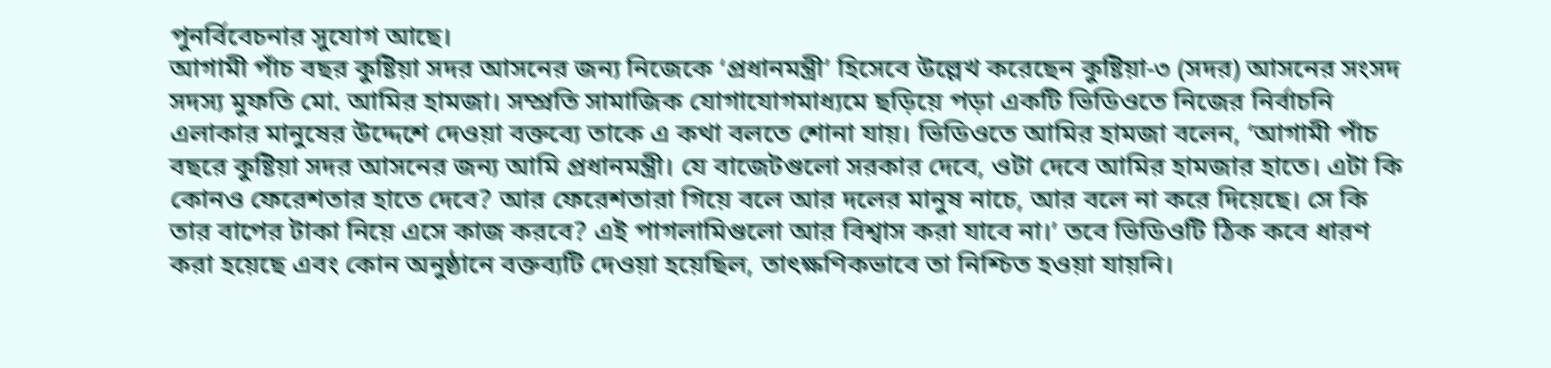পুনর্বিবেচনার সুযোগ আছে।
আগামী পাঁচ বছর কুষ্টিয়া সদর আসনের জন্য নিজেকে ‘প্রধানমন্ত্রী’ হিসেবে উল্লেখ করেছেন কুষ্টিয়া-৩ (সদর) আসনের সংসদ সদস্য মুফতি মো. আমির হামজা। সম্প্রতি সামাজিক যোগাযোগমাধ্যমে ছড়িয়ে পড়া একটি ভিডিওতে নিজের নির্বাচনি এলাকার মানুষের উদ্দেশে দেওয়া বক্তব্যে তাকে এ কথা বলতে শোনা যায়। ভিডিওতে আমির হামজা বলেন, ‘আগামী পাঁচ বছরে কুষ্টিয়া সদর আসনের জন্য আমি প্রধানমন্ত্রী। যে বাজেটগুলো সরকার দেবে, ওটা দেবে আমির হামজার হাতে। এটা কি কোনও ফেরেশতার হাতে দেবে? আর ফেরেশতারা গিয়ে বলে আর দলের মানুষ নাচে, আর বলে না করে দিয়েছে। সে কি তার বাপের টাকা নিয়ে এসে কাজ করবে? এই পাগলামিগুলো আর বিশ্বাস করা যাবে না।’ তবে ভিডিওটি ঠিক কবে ধারণ করা হয়েছে এবং কোন অনুষ্ঠানে বক্তব্যটি দেওয়া হয়েছিল, তাৎক্ষণিকভাবে তা নিশ্চিত হওয়া যায়নি।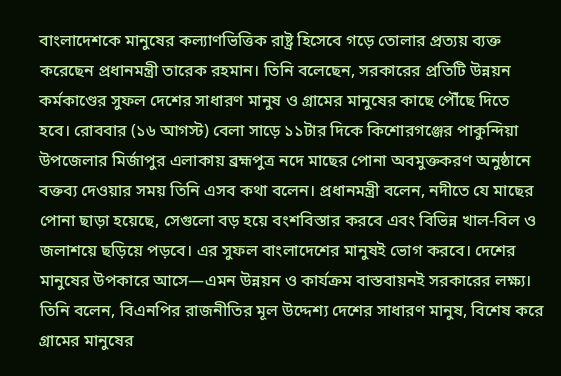বাংলাদেশকে মানুষের কল্যাণভিত্তিক রাষ্ট্র হিসেবে গড়ে তোলার প্রত্যয় ব্যক্ত করেছেন প্রধানমন্ত্রী তারেক রহমান। তিনি বলেছেন, সরকারের প্রতিটি উন্নয়ন কর্মকাণ্ডের সুফল দেশের সাধারণ মানুষ ও গ্রামের মানুষের কাছে পৌঁছে দিতে হবে। রোববার (১৬ আগস্ট) বেলা সাড়ে ১১টার দিকে কিশোরগঞ্জের পাকুন্দিয়া উপজেলার মির্জাপুর এলাকায় ব্রহ্মপুত্র নদে মাছের পোনা অবমুক্তকরণ অনুষ্ঠানে বক্তব্য দেওয়ার সময় তিনি এসব কথা বলেন। প্রধানমন্ত্রী বলেন, নদীতে যে মাছের পোনা ছাড়া হয়েছে, সেগুলো বড় হয়ে বংশবিস্তার করবে এবং বিভিন্ন খাল-বিল ও জলাশয়ে ছড়িয়ে পড়বে। এর সুফল বাংলাদেশের মানুষই ভোগ করবে। দেশের মানুষের উপকারে আসে—এমন উন্নয়ন ও কার্যক্রম বাস্তবায়নই সরকারের লক্ষ্য। তিনি বলেন, বিএনপির রাজনীতির মূল উদ্দেশ্য দেশের সাধারণ মানুষ, বিশেষ করে গ্রামের মানুষের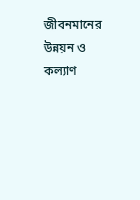জীবনমানের উন্নয়ন ও কল্যাণ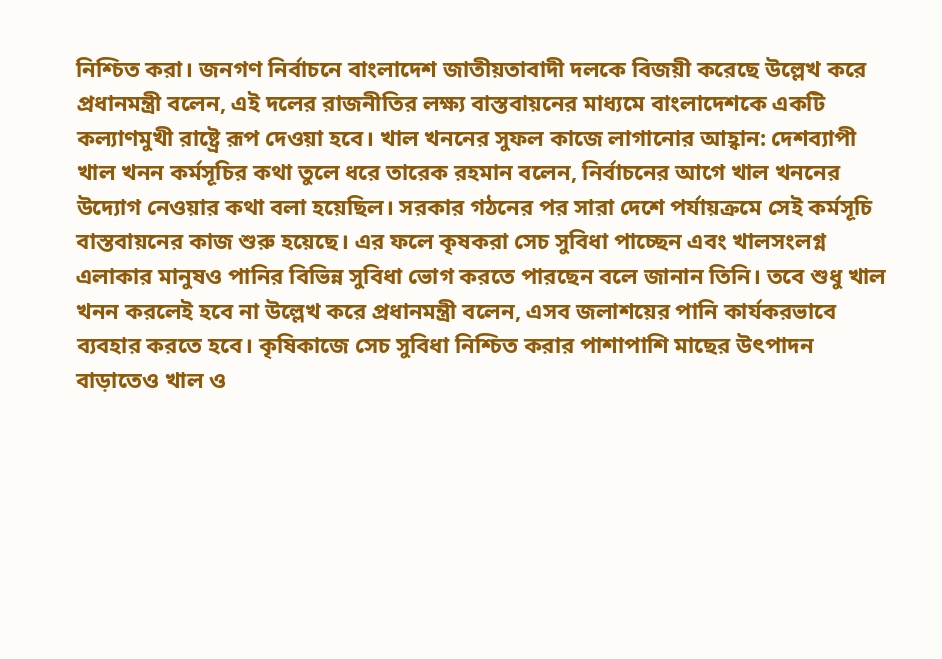নিশ্চিত করা। জনগণ নির্বাচনে বাংলাদেশ জাতীয়তাবাদী দলকে বিজয়ী করেছে উল্লেখ করে প্রধানমন্ত্রী বলেন, এই দলের রাজনীতির লক্ষ্য বাস্তবায়নের মাধ্যমে বাংলাদেশকে একটি কল্যাণমুখী রাষ্ট্রে রূপ দেওয়া হবে। খাল খননের সুফল কাজে লাগানোর আহ্বান: দেশব্যাপী খাল খনন কর্মসূচির কথা তুলে ধরে তারেক রহমান বলেন, নির্বাচনের আগে খাল খননের উদ্যোগ নেওয়ার কথা বলা হয়েছিল। সরকার গঠনের পর সারা দেশে পর্যায়ক্রমে সেই কর্মসূচি বাস্তবায়নের কাজ শুরু হয়েছে। এর ফলে কৃষকরা সেচ সুবিধা পাচ্ছেন এবং খালসংলগ্ন এলাকার মানুষও পানির বিভিন্ন সুবিধা ভোগ করতে পারছেন বলে জানান তিনি। তবে শুধু খাল খনন করলেই হবে না উল্লেখ করে প্রধানমন্ত্রী বলেন, এসব জলাশয়ের পানি কার্যকরভাবে ব্যবহার করতে হবে। কৃষিকাজে সেচ সুবিধা নিশ্চিত করার পাশাপাশি মাছের উৎপাদন বাড়াতেও খাল ও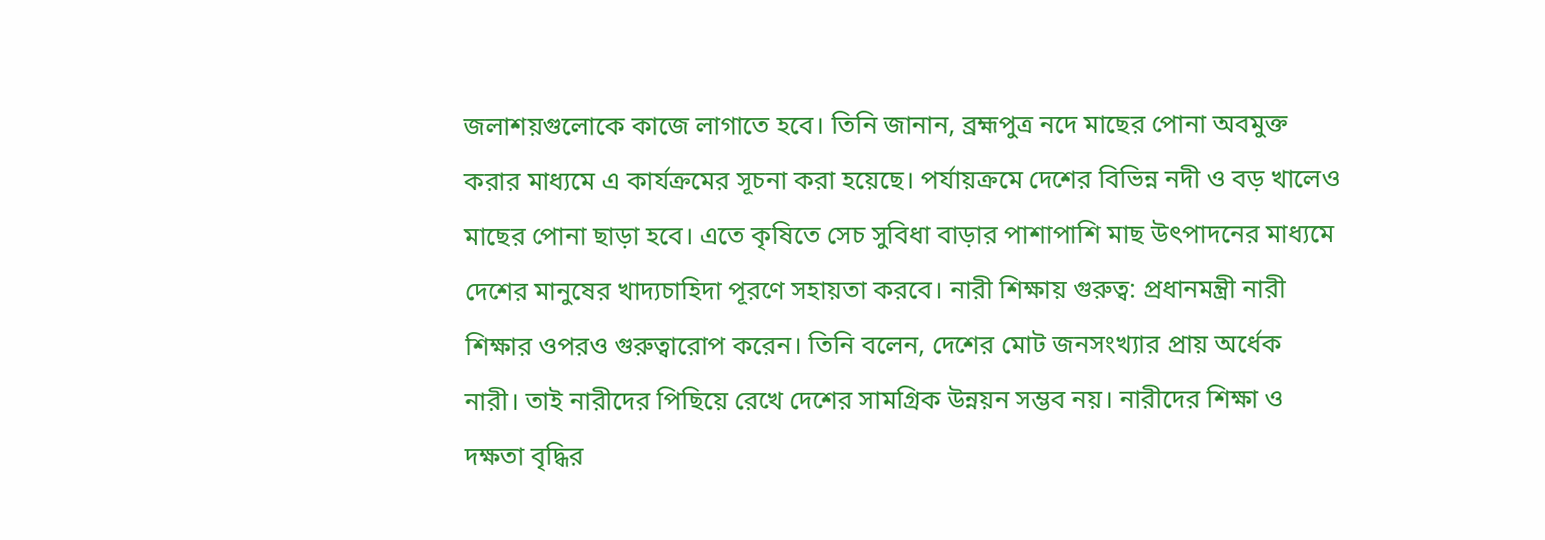জলাশয়গুলোকে কাজে লাগাতে হবে। তিনি জানান, ব্রহ্মপুত্র নদে মাছের পোনা অবমুক্ত করার মাধ্যমে এ কার্যক্রমের সূচনা করা হয়েছে। পর্যায়ক্রমে দেশের বিভিন্ন নদী ও বড় খালেও মাছের পোনা ছাড়া হবে। এতে কৃষিতে সেচ সুবিধা বাড়ার পাশাপাশি মাছ উৎপাদনের মাধ্যমে দেশের মানুষের খাদ্যচাহিদা পূরণে সহায়তা করবে। নারী শিক্ষায় গুরুত্ব: প্রধানমন্ত্রী নারী শিক্ষার ওপরও গুরুত্বারোপ করেন। তিনি বলেন, দেশের মোট জনসংখ্যার প্রায় অর্ধেক নারী। তাই নারীদের পিছিয়ে রেখে দেশের সামগ্রিক উন্নয়ন সম্ভব নয়। নারীদের শিক্ষা ও দক্ষতা বৃদ্ধির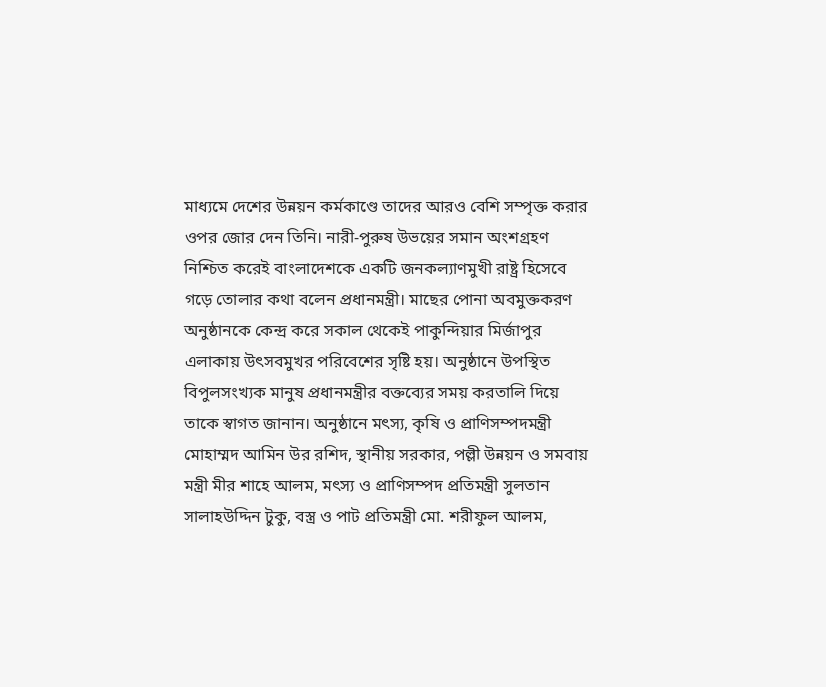মাধ্যমে দেশের উন্নয়ন কর্মকাণ্ডে তাদের আরও বেশি সম্পৃক্ত করার ওপর জোর দেন তিনি। নারী-পুরুষ উভয়ের সমান অংশগ্রহণ নিশ্চিত করেই বাংলাদেশকে একটি জনকল্যাণমুখী রাষ্ট্র হিসেবে গড়ে তোলার কথা বলেন প্রধানমন্ত্রী। মাছের পোনা অবমুক্তকরণ অনুষ্ঠানকে কেন্দ্র করে সকাল থেকেই পাকুন্দিয়ার মির্জাপুর এলাকায় উৎসবমুখর পরিবেশের সৃষ্টি হয়। অনুষ্ঠানে উপস্থিত বিপুলসংখ্যক মানুষ প্রধানমন্ত্রীর বক্তব্যের সময় করতালি দিয়ে তাকে স্বাগত জানান। অনুষ্ঠানে মৎস্য, কৃষি ও প্রাণিসম্পদমন্ত্রী মোহাম্মদ আমিন উর রশিদ, স্থানীয় সরকার, পল্লী উন্নয়ন ও সমবায় মন্ত্রী মীর শাহে আলম, মৎস্য ও প্রাণিসম্পদ প্রতিমন্ত্রী সুলতান সালাহউদ্দিন টুকু, বস্ত্র ও পাট প্রতিমন্ত্রী মো. শরীফুল আলম,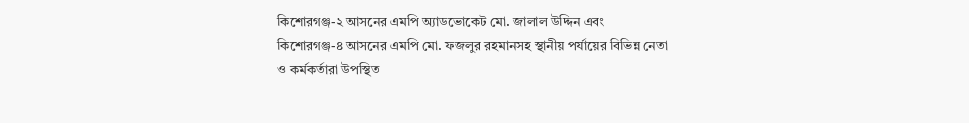কিশোরগঞ্জ-২ আসনের এমপি অ্যাডভোকেট মো. জালাল উদ্দিন এবং কিশোরগঞ্জ-৪ আসনের এমপি মো. ফজলুর রহমানসহ স্থানীয় পর্যায়ের বিভিন্ন নেতা ও কর্মকর্তারা উপস্থিত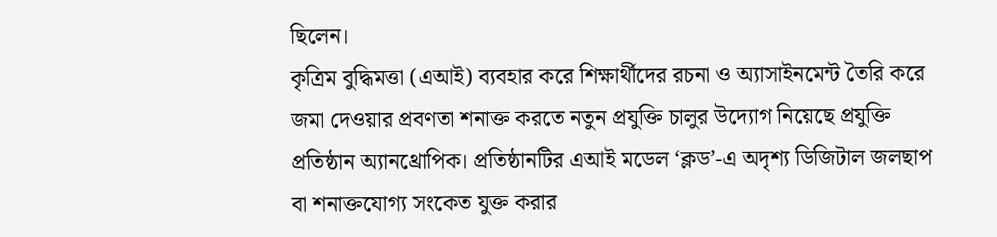ছিলেন।
কৃত্রিম বুদ্ধিমত্তা (এআই) ব্যবহার করে শিক্ষার্থীদের রচনা ও অ্যাসাইনমেন্ট তৈরি করে জমা দেওয়ার প্রবণতা শনাক্ত করতে নতুন প্রযুক্তি চালুর উদ্যোগ নিয়েছে প্রযুক্তি প্রতিষ্ঠান অ্যানথ্রোপিক। প্রতিষ্ঠানটির এআই মডেল ‘ক্লড’-এ অদৃশ্য ডিজিটাল জলছাপ বা শনাক্তযোগ্য সংকেত যুক্ত করার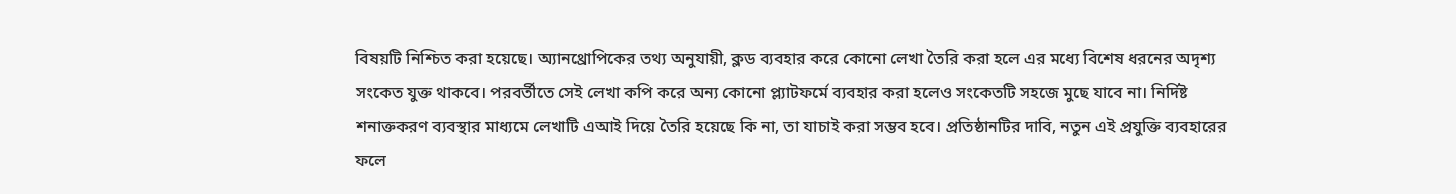বিষয়টি নিশ্চিত করা হয়েছে। অ্যানথ্রোপিকের তথ্য অনুযায়ী, ক্লড ব্যবহার করে কোনো লেখা তৈরি করা হলে এর মধ্যে বিশেষ ধরনের অদৃশ্য সংকেত যুক্ত থাকবে। পরবর্তীতে সেই লেখা কপি করে অন্য কোনো প্ল্যাটফর্মে ব্যবহার করা হলেও সংকেতটি সহজে মুছে যাবে না। নির্দিষ্ট শনাক্তকরণ ব্যবস্থার মাধ্যমে লেখাটি এআই দিয়ে তৈরি হয়েছে কি না, তা যাচাই করা সম্ভব হবে। প্রতিষ্ঠানটির দাবি, নতুন এই প্রযুক্তি ব্যবহারের ফলে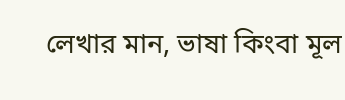লেখার মান, ভাষা কিংবা মূল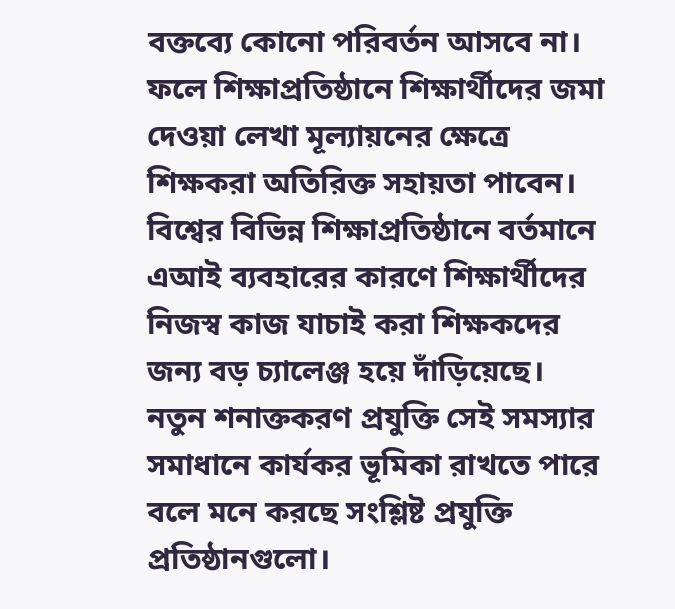বক্তব্যে কোনো পরিবর্তন আসবে না। ফলে শিক্ষাপ্রতিষ্ঠানে শিক্ষার্থীদের জমা দেওয়া লেখা মূল্যায়নের ক্ষেত্রে শিক্ষকরা অতিরিক্ত সহায়তা পাবেন। বিশ্বের বিভিন্ন শিক্ষাপ্রতিষ্ঠানে বর্তমানে এআই ব্যবহারের কারণে শিক্ষার্থীদের নিজস্ব কাজ যাচাই করা শিক্ষকদের জন্য বড় চ্যালেঞ্জ হয়ে দাঁড়িয়েছে। নতুন শনাক্তকরণ প্রযুক্তি সেই সমস্যার সমাধানে কার্যকর ভূমিকা রাখতে পারে বলে মনে করছে সংশ্লিষ্ট প্রযুক্তি প্রতিষ্ঠানগুলো।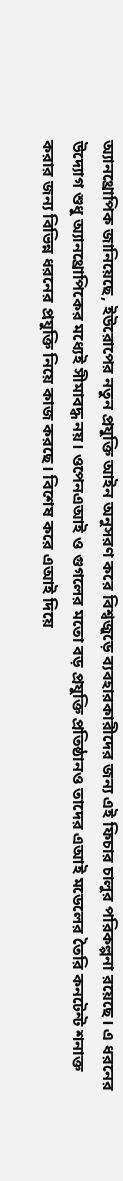অ্যানথ্রোপিক জানিয়েছে, ইউরোপের নতুন প্রযুক্তি আইন অনুসরণ করে বিশ্বজুড়ে ব্যবহারকারীদের জন্য এই ফিচার চালুর পরিকল্পনা রয়েছে। এ ধরনের উদ্যোগ শুধু অ্যানথ্রোপিকের মধ্যেই সীমাবদ্ধ নয়। ওপেনএআই ও গুগলের মতো বড় প্রযুক্তি প্রতিষ্ঠানও তাদের এআই মডেলের তৈরি কনটেন্ট শনাক্ত করার জন্য বিভিন্ন ধরনের প্রযুক্তি নিয়ে কাজ করছে। বিশেষ করে এআই দিয়ে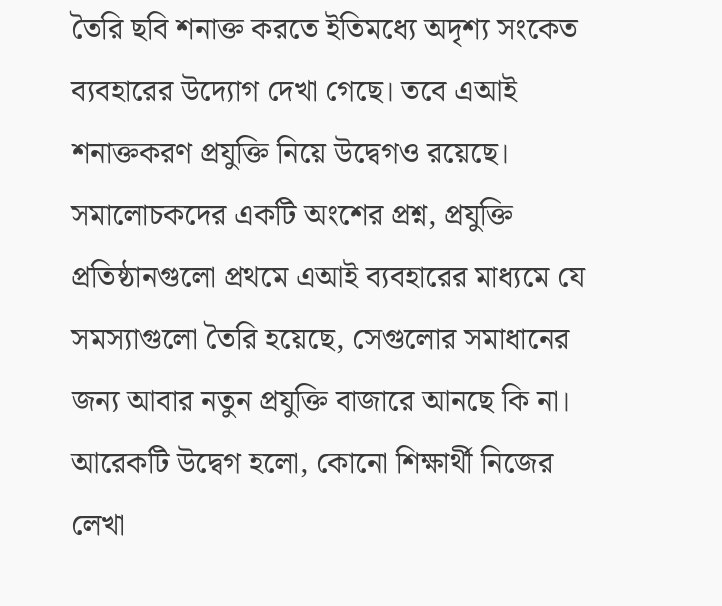তৈরি ছবি শনাক্ত করতে ইতিমধ্যে অদৃশ্য সংকেত ব্যবহারের উদ্যোগ দেখা গেছে। তবে এআই শনাক্তকরণ প্রযুক্তি নিয়ে উদ্বেগও রয়েছে। সমালোচকদের একটি অংশের প্রশ্ন, প্রযুক্তি প্রতিষ্ঠানগুলো প্রথমে এআই ব্যবহারের মাধ্যমে যে সমস্যাগুলো তৈরি হয়েছে, সেগুলোর সমাধানের জন্য আবার নতুন প্রযুক্তি বাজারে আনছে কি না। আরেকটি উদ্বেগ হলো, কোনো শিক্ষার্থী নিজের লেখা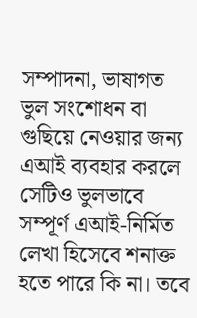সম্পাদনা, ভাষাগত ভুল সংশোধন বা গুছিয়ে নেওয়ার জন্য এআই ব্যবহার করলে সেটিও ভুলভাবে সম্পূর্ণ এআই-নির্মিত লেখা হিসেবে শনাক্ত হতে পারে কি না। তবে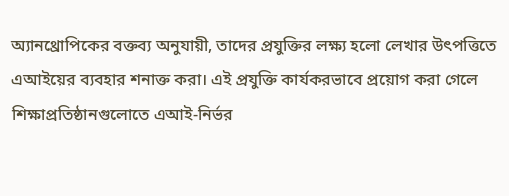অ্যানথ্রোপিকের বক্তব্য অনুযায়ী, তাদের প্রযুক্তির লক্ষ্য হলো লেখার উৎপত্তিতে এআইয়ের ব্যবহার শনাক্ত করা। এই প্রযুক্তি কার্যকরভাবে প্রয়োগ করা গেলে শিক্ষাপ্রতিষ্ঠানগুলোতে এআই-নির্ভর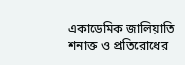একাডেমিক জালিয়াতি শনাক্ত ও প্রতিরোধের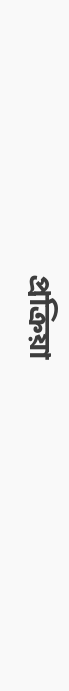প্রক্রিয়া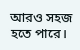আরও সহজ হতে পারে।